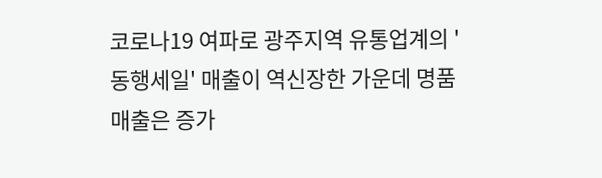코로나19 여파로 광주지역 유통업계의 '동행세일' 매출이 역신장한 가운데 명품 매출은 증가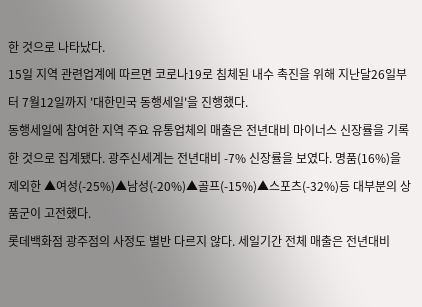한 것으로 나타났다.
15일 지역 관련업계에 따르면 코로나19로 침체된 내수 촉진을 위해 지난달26일부터 7월12일까지 '대한민국 동행세일'을 진행했다.
동행세일에 참여한 지역 주요 유통업체의 매출은 전년대비 마이너스 신장률을 기록한 것으로 집계됐다. 광주신세계는 전년대비 -7% 신장률을 보였다. 명품(16%)을 제외한 ▲여성(-25%)▲남성(-20%)▲골프(-15%)▲스포츠(-32%)등 대부분의 상품군이 고전했다.
롯데백화점 광주점의 사정도 별반 다르지 않다. 세일기간 전체 매출은 전년대비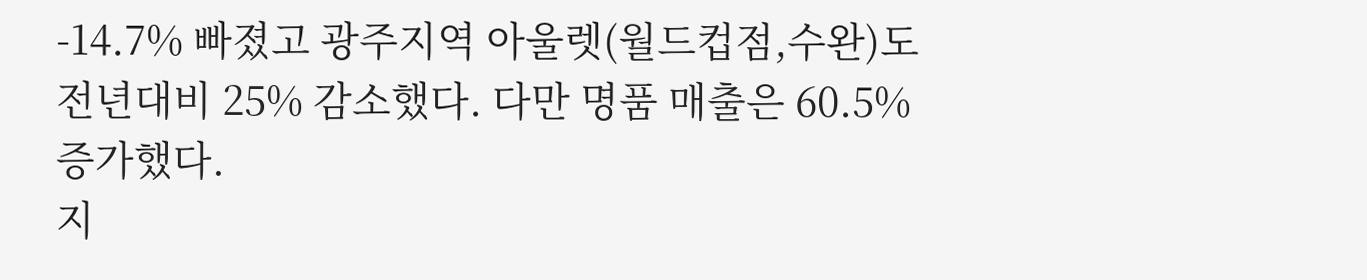-14.7% 빠졌고 광주지역 아울렛(월드컵점,수완)도 전년대비 25% 감소했다. 다만 명품 매출은 60.5% 증가했다.
지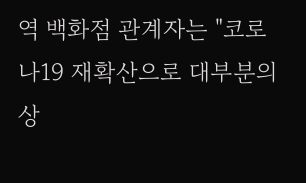역 백화점 관계자는 "코로나19 재확산으로 대부분의 상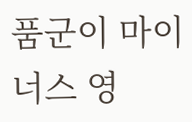품군이 마이너스 영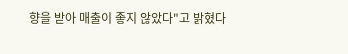향을 받아 매출이 좋지 않았다"고 밝혔다